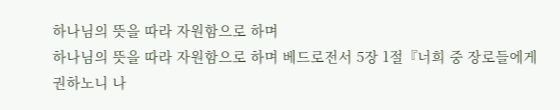하나님의 뜻을 따라 자원함으로 하며
하나님의 뜻을 따라 자원함으로 하며 베드로전서 5장 1절『너희 중 장로들에게 권하노니 나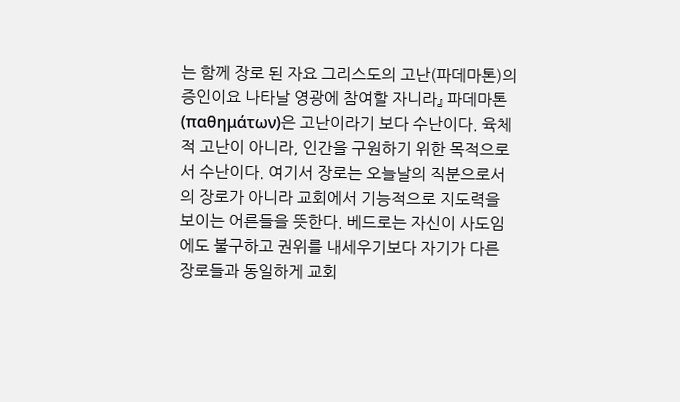는 함께 장로 된 자요 그리스도의 고난(파데마톤)의 증인이요 나타날 영광에 참여할 자니라』 파데마톤(παθημάτων)은 고난이라기 보다 수난이다. 육체적 고난이 아니라, 인간을 구원하기 위한 목적으로서 수난이다. 여기서 장로는 오늘날의 직분으로서의 장로가 아니라 교회에서 기능적으로 지도력을 보이는 어른들을 뜻한다. 베드로는 자신이 사도임에도 불구하고 권위를 내세우기보다 자기가 다른 장로들과 동일하게 교회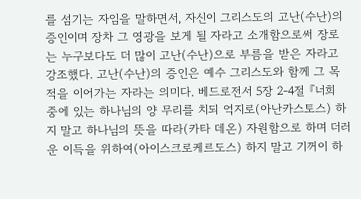를 섬기는 자임을 말하면서, 자신이 그리스도의 고난(수난)의 증인이며 장차 그 영광을 보게 될 자라고 소개함으로써 장로는 누구보다도 더 많이 고난(수난)으로 부름을 받은 자라고 강조했다. 고난(수난)의 증인은 예수 그리스도와 함께 그 목적을 이어가는 자라는 의미다. 베드로전서 5장 2-4절 『너희 중에 있는 하나님의 양 무리를 치되 억지로(아난카스토스) 하지 말고 하나님의 뜻을 따라(카타 데온) 자원함으로 하며 더러운 이득을 위하여(아이스크로케르도스) 하지 말고 기꺼이 하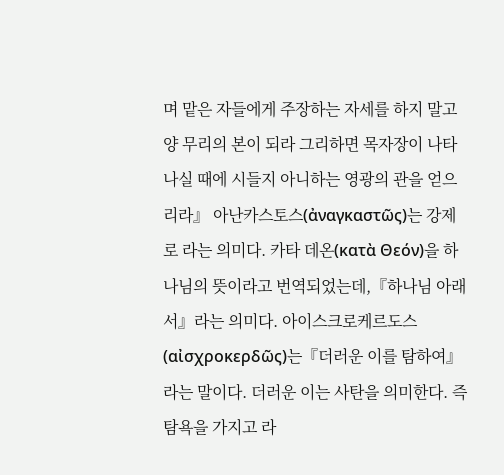며 맡은 자들에게 주장하는 자세를 하지 말고 양 무리의 본이 되라 그리하면 목자장이 나타나실 때에 시들지 아니하는 영광의 관을 얻으리라』 아난카스토스(ἀναγκαστῶς)는 강제로 라는 의미다. 카타 데온(κατὰ Θεόν)을 하나님의 뜻이라고 번역되었는데,『하나님 아래서』라는 의미다. 아이스크로케르도스(αἰσχροκερδῶς)는『더러운 이를 탐하여』라는 말이다. 더러운 이는 사탄을 의미한다. 즉 탐욕을 가지고 라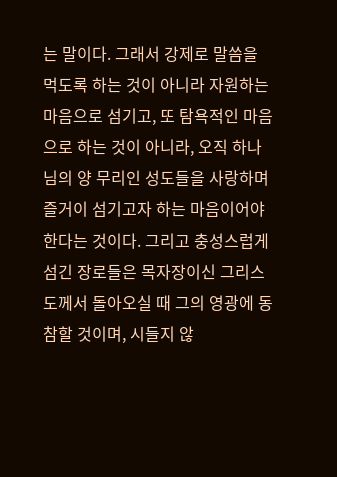는 말이다. 그래서 강제로 말씀을 먹도록 하는 것이 아니라 자원하는 마음으로 섬기고, 또 탐욕적인 마음으로 하는 것이 아니라, 오직 하나님의 양 무리인 성도들을 사랑하며 즐거이 섬기고자 하는 마음이어야 한다는 것이다. 그리고 충성스럽게 섬긴 장로들은 목자장이신 그리스도께서 돌아오실 때 그의 영광에 동참할 것이며, 시들지 않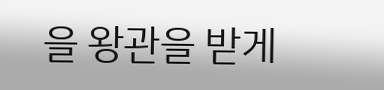을 왕관을 받게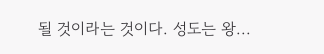될 것이라는 것이다. 성도는 왕...